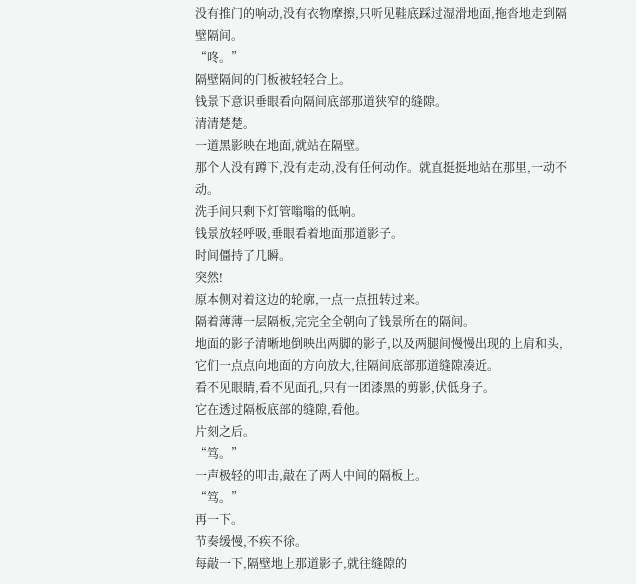没有推门的响动,没有衣物摩擦,只听见鞋底踩过湿滑地面,拖沓地走到隔壁隔间。
“咚。”
隔壁隔间的门板被轻轻合上。
钱景下意识垂眼看向隔间底部那道狭窄的缝隙。
清清楚楚。
一道黑影映在地面,就站在隔壁。
那个人没有蹲下,没有走动,没有任何动作。就直挺挺地站在那里,一动不动。
洗手间只剩下灯管嗡嗡的低响。
钱景放轻呼吸,垂眼看着地面那道影子。
时间僵持了几瞬。
突然!
原本侧对着这边的轮廓,一点一点扭转过来。
隔着薄薄一层隔板,完完全全朝向了钱景所在的隔间。
地面的影子清晰地倒映出两脚的影子,以及两腿间慢慢出现的上肩和头,它们一点点向地面的方向放大,往隔间底部那道缝隙凑近。
看不见眼睛,看不见面孔,只有一团漆黑的剪影,伏低身子。
它在透过隔板底部的缝隙,看他。
片刻之后。
“笃。”
一声极轻的叩击,敲在了两人中间的隔板上。
“笃。”
再一下。
节奏缓慢,不疾不徐。
每敲一下,隔壁地上那道影子,就往缝隙的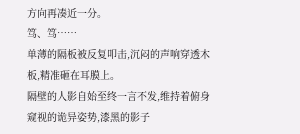方向再凑近一分。
笃、笃……
单薄的隔板被反复叩击,沉闷的声响穿透木板,精准砸在耳膜上。
隔壁的人影自始至终一言不发,维持着俯身窥视的诡异姿势,漆黑的影子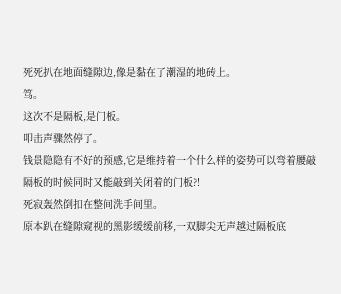死死扒在地面缝隙边,像是黏在了潮湿的地砖上。
笃。
这次不是隔板,是门板。
叩击声骤然停了。
钱景隐隐有不好的预感,它是维持着一个什么样的姿势可以弯着腰敲隔板的时候同时又能敲到关闭着的门板?!
死寂轰然倒扣在整间洗手间里。
原本趴在缝隙窥视的黑影缓缓前移,一双脚尖无声越过隔板底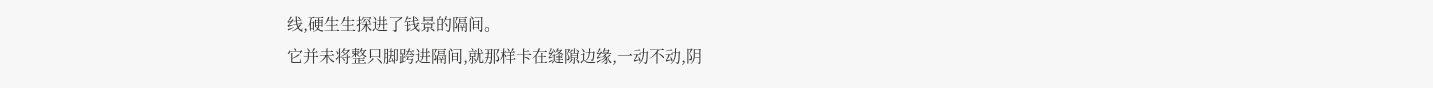线,硬生生探进了钱景的隔间。
它并未将整只脚跨进隔间,就那样卡在缝隙边缘,一动不动,阴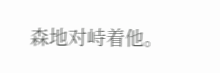森地对峙着他。